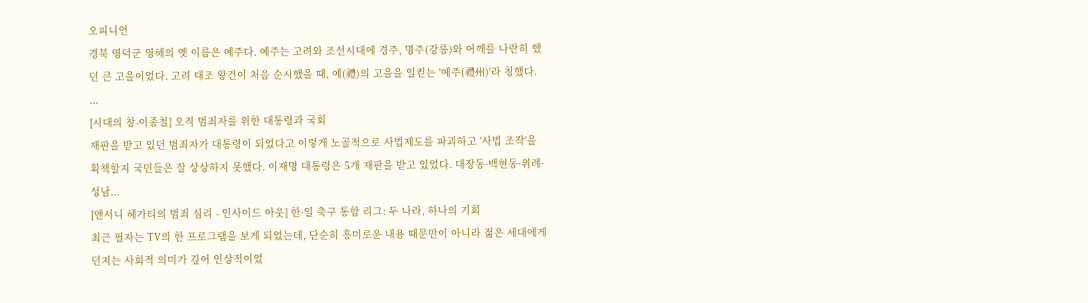오피니언
경북 영덕군 영해의 옛 이름은 예주다. 예주는 고려와 조선시대에 경주, 명주(강릉)와 어깨를 나란히 했던 큰 고을이었다. 고려 태조 왕건이 처음 순시했을 때, 예(禮)의 고을을 일컫는 '예주(禮州)'라 칭했다. ...
[시대의 창-이종철] 오직 범죄자를 위한 대통령과 국회
재판을 받고 있던 범죄자가 대통령이 되었다고 이렇게 노골적으로 사법제도를 파괴하고 '사법 조작'을 획책할지 국민들은 잘 상상하지 못했다. 이재명 대통령은 5개 재판을 받고 있었다. 대장동·백현동·위례·성남...
[앤서니 헤가티의 범죄 심리 - 인사이드 아웃] 한·일 축구 통합 리그: 두 나라, 하나의 기회
최근 필자는 TV의 한 프로그램을 보게 되었는데, 단순히 흥미로운 내용 때문만이 아니라 젊은 세대에게 던지는 사회적 의미가 깊어 인상적이었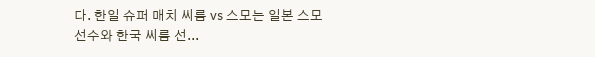다. 한일 슈퍼 매치 씨름 vs 스모는 일본 스모 선수와 한국 씨름 선...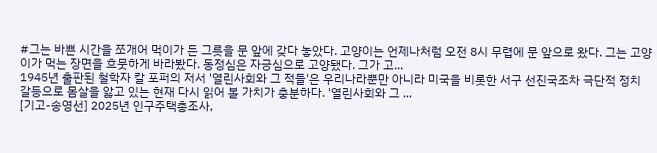#그는 바쁜 시간을 쪼개어 먹이가 든 그릇을 문 앞에 갖다 놓았다. 고양이는 언제나처럼 오전 8시 무렵에 문 앞으로 왔다. 그는 고양이가 먹는 장면을 흐뭇하게 바라봤다. 동정심은 자긍심으로 고양됐다. 그가 고...
1945년 출판된 철학자 칼 포퍼의 저서 '열린사회와 그 적들'은 우리나라뿐만 아니라 미국을 비롯한 서구 선진국조차 극단적 정치 갈등으로 몸살을 앓고 있는 현재 다시 읽어 볼 가치가 충분하다. '열린사회와 그 ...
[기고-송영선] 2025년 인구주택총조사,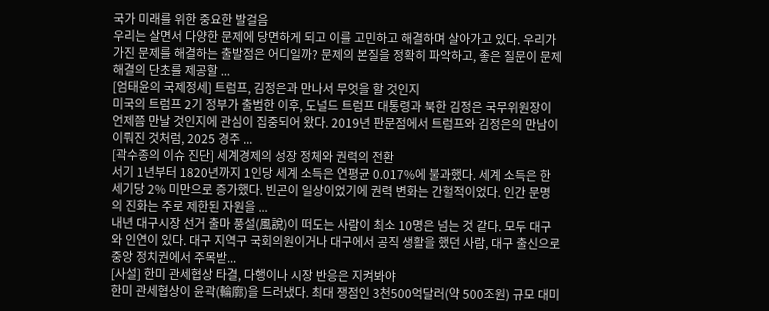국가 미래를 위한 중요한 발걸음
우리는 살면서 다양한 문제에 당면하게 되고 이를 고민하고 해결하며 살아가고 있다. 우리가 가진 문제를 해결하는 출발점은 어디일까? 문제의 본질을 정확히 파악하고, 좋은 질문이 문제 해결의 단초를 제공할 ...
[엄태윤의 국제정세] 트럼프, 김정은과 만나서 무엇을 할 것인지
미국의 트럼프 2기 정부가 출범한 이후, 도널드 트럼프 대통령과 북한 김정은 국무위원장이 언제쯤 만날 것인지에 관심이 집중되어 왔다. 2019년 판문점에서 트럼프와 김정은의 만남이 이뤄진 것처럼, 2025 경주 ...
[곽수종의 이슈 진단] 세계경제의 성장 정체와 권력의 전환
서기 1년부터 1820년까지 1인당 세계 소득은 연평균 0.017%에 불과했다. 세계 소득은 한 세기당 2% 미만으로 증가했다. 빈곤이 일상이었기에 권력 변화는 간헐적이었다. 인간 문명의 진화는 주로 제한된 자원을 ...
내년 대구시장 선거 출마 풍설(風說)이 떠도는 사람이 최소 10명은 넘는 것 같다. 모두 대구와 인연이 있다. 대구 지역구 국회의원이거나 대구에서 공직 생활을 했던 사람, 대구 출신으로 중앙 정치권에서 주목받...
[사설] 한미 관세협상 타결, 다행이나 시장 반응은 지켜봐야
한미 관세협상이 윤곽(輪廓)을 드러냈다. 최대 쟁점인 3천500억달러(약 500조원) 규모 대미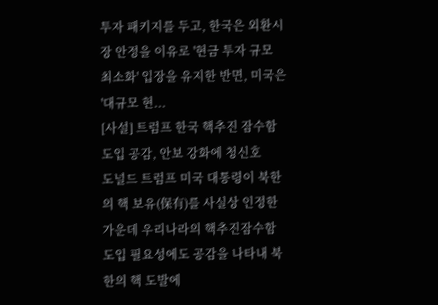투자 패키지를 두고, 한국은 외환시장 안정을 이유로 '현금 투자 규모 최소화' 입장을 유지한 반면, 미국은 '대규모 현...
[사설] 트럼프 한국 핵추진 잠수함 도입 공감, 안보 강화에 청신호
도널드 트럼프 미국 대통령이 북한의 핵 보유(保有)를 사실상 인정한 가운데 우리나라의 핵추진잠수함 도입 필요성에도 공감을 나타내 북한의 핵 도발에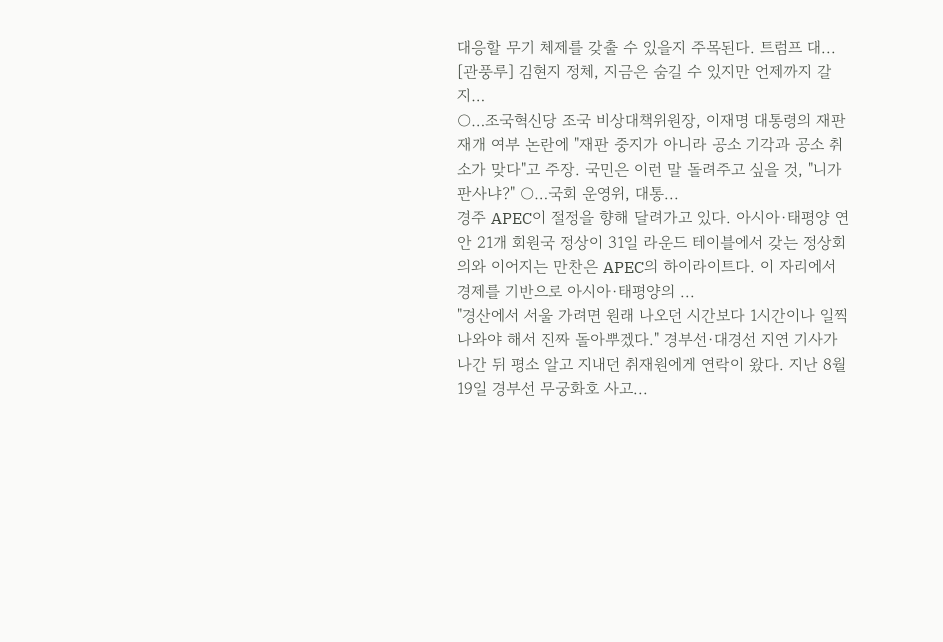대응할 무기 체제를 갖출 수 있을지 주목된다. 트럼프 대...
[관풍루] 김현지 정체, 지금은 숨길 수 있지만 언제까지 갈지…
○…조국혁신당 조국 비상대책위원장, 이재명 대통령의 재판 재개 여부 논란에 "재판 중지가 아니라 공소 기각과 공소 취소가 맞다"고 주장. 국민은 이런 말 돌려주고 싶을 것, "니가 판사냐?" ○…국회 운영위, 대통...
경주 APEC이 절정을 향해 달려가고 있다. 아시아·태평양 연안 21개 회원국 정상이 31일 라운드 테이블에서 갖는 정상회의와 이어지는 만찬은 APEC의 하이라이트다. 이 자리에서 경제를 기반으로 아시아·태평양의 ...
"경산에서 서울 가려면 원래 나오던 시간보다 1시간이나 일찍 나와야 해서 진짜 돌아뿌겠다." 경부선·대경선 지연 기사가 나간 뒤 평소 알고 지내던 취재원에게 연락이 왔다. 지난 8월 19일 경부선 무궁화호 사고...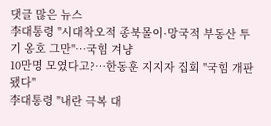댓글 많은 뉴스
李대통령 "시대착오적 종북몰이·망국적 부동산 투기 옹호 그만"…국힘 겨냥
10만명 모였다고?…한동훈 지지자 집회 "국힘 개판 됐다"
李대통령 "내란 극복 대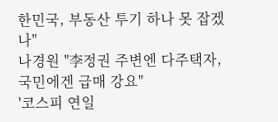한민국, 부동산 투기 하나 못 잡겠나"
나경원 "李정권 주변엔 다주택자, 국민에겐 급매 강요"
'코스피 연일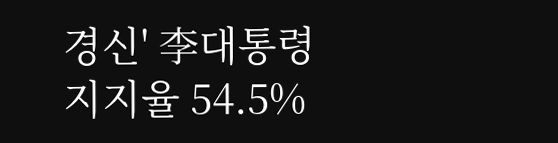경신' 李대통령 지지율 54.5%